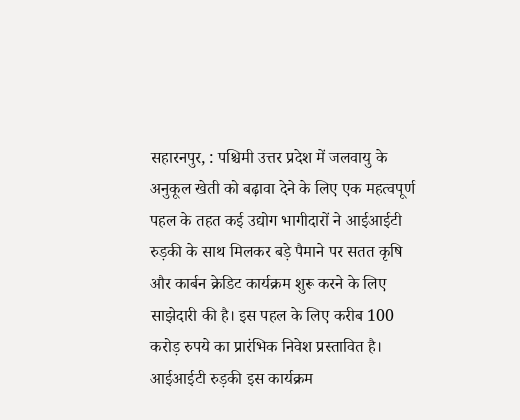सहारनपुर, : पश्चिमी उत्तर प्रदेश में जलवायु के अनुकूल खेती को बढ़ावा देने के लिए एक महत्वपूर्ण पहल के तहत कई उद्योग भागीदारों ने आईआईटी रुड़की के साथ मिलकर बड़े पैमाने पर सतत कृषि और कार्बन क्रेडिट कार्यक्रम शुरू करने के लिए साझेदारी की है। इस पहल के लिए करीब 100 करोड़ रुपये का प्रारंभिक निवेश प्रस्तावित है। आईआईटी रुड़की इस कार्यक्रम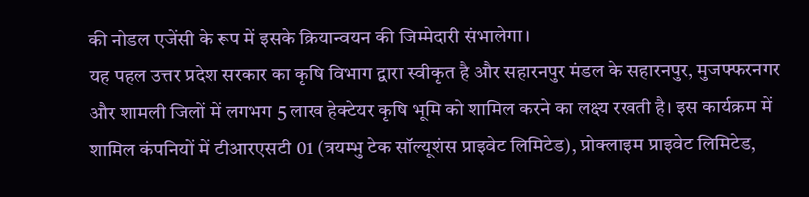की नोडल एजेंसी के रूप में इसके क्रियान्वयन की जिम्मेदारी संभालेगा।
यह पहल उत्तर प्रदेश सरकार का कृषि विभाग द्वारा स्वीकृत है और सहारनपुर मंडल के सहारनपुर, मुजफ्फरनगर और शामली जिलों में लगभग 5 लाख हेक्टेयर कृषि भूमि को शामिल करने का लक्ष्य रखती है। इस कार्यक्रम में शामिल कंपनियों में टीआरएसटी 01 (त्रयम्भु टेक सॉल्यूशंस प्राइवेट लिमिटेड), प्रोक्लाइम प्राइवेट लिमिटेड,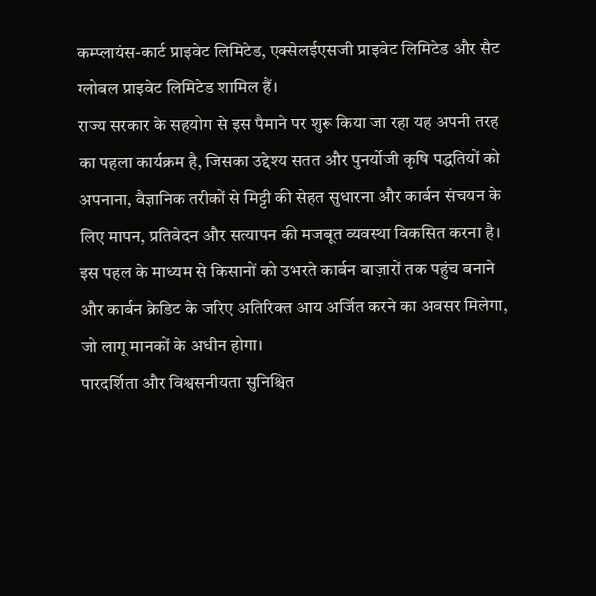कम्प्लायंस-कार्ट प्राइवेट लिमिटेड, एक्सेलईएसजी प्राइवेट लिमिटेड और सैट ग्लोबल प्राइवेट लिमिटेड शामिल हैं।
राज्य सरकार के सहयोग से इस पैमाने पर शुरू किया जा रहा यह अपनी तरह का पहला कार्यक्रम है, जिसका उद्देश्य सतत और पुनर्योजी कृषि पद्धतियों को अपनाना, वैज्ञानिक तरीकों से मिट्टी की सेहत सुधारना और कार्बन संचयन के लिए मापन, प्रतिवेदन और सत्यापन की मजबूत व्यवस्था विकसित करना है। इस पहल के माध्यम से किसानों को उभरते कार्बन बाज़ारों तक पहुंच बनाने और कार्बन क्रेडिट के जरिए अतिरिक्त आय अर्जित करने का अवसर मिलेगा, जो लागू मानकों के अधीन होगा।
पारदर्शिता और विश्वसनीयता सुनिश्चित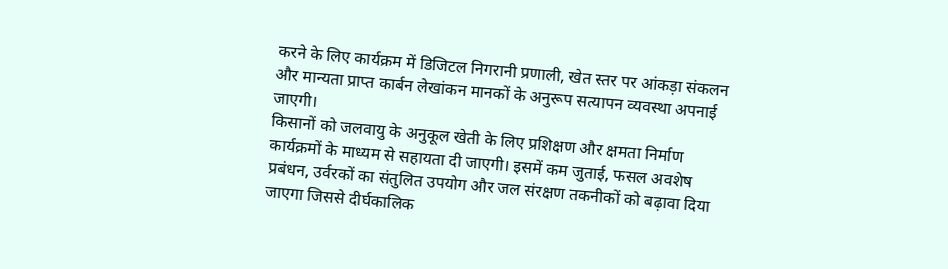करने के लिए कार्यक्रम में डिजिटल निगरानी प्रणाली, खेत स्तर पर आंकड़ा संकलन और मान्यता प्राप्त कार्बन लेखांकन मानकों के अनुरूप सत्यापन व्यवस्था अपनाई जाएगी।
किसानों को जलवायु के अनुकूल खेती के लिए प्रशिक्षण और क्षमता निर्माण कार्यक्रमों के माध्यम से सहायता दी जाएगी। इसमें कम जुताई, फसल अवशेष प्रबंधन, उर्वरकों का संतुलित उपयोग और जल संरक्षण तकनीकों को बढ़ावा दिया जाएगा जिससे दीर्घकालिक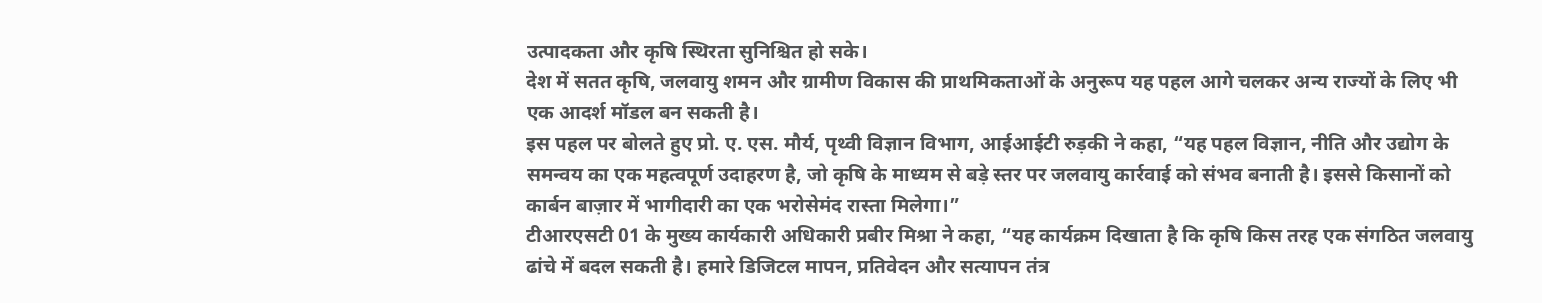उत्पादकता और कृषि स्थिरता सुनिश्चित हो सके।
देश में सतत कृषि, जलवायु शमन और ग्रामीण विकास की प्राथमिकताओं के अनुरूप यह पहल आगे चलकर अन्य राज्यों के लिए भी एक आदर्श मॉडल बन सकती है।
इस पहल पर बोलते हुए प्रो. ए. एस. मौर्य, पृथ्वी विज्ञान विभाग, आईआईटी रुड़की ने कहा, “यह पहल विज्ञान, नीति और उद्योग के समन्वय का एक महत्वपूर्ण उदाहरण है, जो कृषि के माध्यम से बड़े स्तर पर जलवायु कार्रवाई को संभव बनाती है। इससे किसानों को कार्बन बाज़ार में भागीदारी का एक भरोसेमंद रास्ता मिलेगा।”
टीआरएसटी 01 के मुख्य कार्यकारी अधिकारी प्रबीर मिश्रा ने कहा, “यह कार्यक्रम दिखाता है कि कृषि किस तरह एक संगठित जलवायु ढांचे में बदल सकती है। हमारे डिजिटल मापन, प्रतिवेदन और सत्यापन तंत्र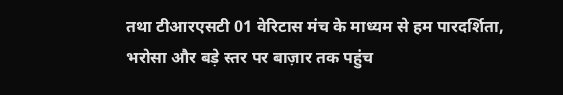तथा टीआरएसटी 01 वेरिटास मंच के माध्यम से हम पारदर्शिता, भरोसा और बड़े स्तर पर बाज़ार तक पहुंच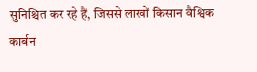सुनिश्चित कर रहे हैं, जिससे लाखों किसान वैश्विक कार्बन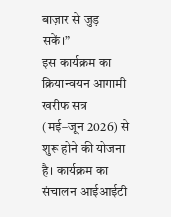बाज़ार से जुड़ सकें।”
इस कार्यक्रम का क्रियान्वयन आगामी खरीफ सत्र (मई–जून 2026) से शुरू होने की योजना है। कार्यक्रम का संचालन आईआईटी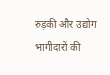रुड़की और उद्योग भागीदारों की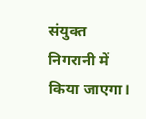संयुक्त निगरानी में किया जाएगा।